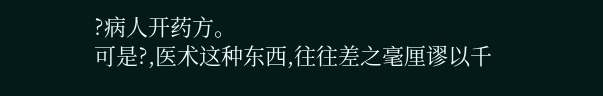?病人开药方。
可是?,医术这种东西,往往差之毫厘谬以千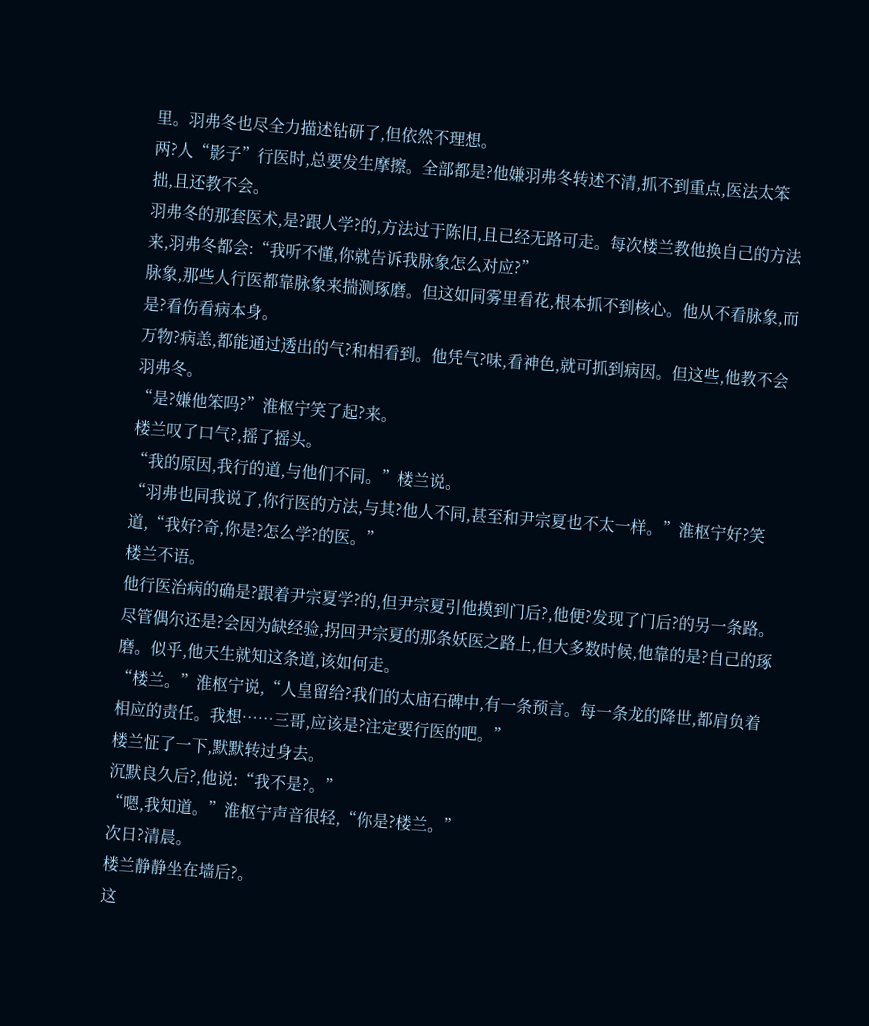里。羽弗冬也尽全力描述钻研了,但依然不理想。
两?人“影子”行医时,总要发生摩擦。全部都是?他嫌羽弗冬转述不清,抓不到重点,医法太笨拙,且还教不会。
羽弗冬的那套医术,是?跟人学?的,方法过于陈旧,且已经无路可走。每次楼兰教他换自己的方法来,羽弗冬都会:“我听不懂,你就告诉我脉象怎么对应?”
脉象,那些人行医都靠脉象来揣测琢磨。但这如同雾里看花,根本抓不到核心。他从不看脉象,而是?看伤看病本身。
万物?病恙,都能通过透出的气?和相看到。他凭气?味,看神色,就可抓到病因。但这些,他教不会羽弗冬。
“是?嫌他笨吗?”淮枢宁笑了起?来。
楼兰叹了口气?,摇了摇头。
“我的原因,我行的道,与他们不同。”楼兰说。
“羽弗也同我说了,你行医的方法,与其?他人不同,甚至和尹宗夏也不太一样。”淮枢宁好?笑道,“我好?奇,你是?怎么学?的医。”
楼兰不语。
他行医治病的确是?跟着尹宗夏学?的,但尹宗夏引他摸到门后?,他便?发现了门后?的另一条路。尽管偶尔还是?会因为缺经验,拐回尹宗夏的那条妖医之路上,但大多数时候,他靠的是?自己的琢磨。似乎,他天生就知这条道,该如何走。
“楼兰。”淮枢宁说,“人皇留给?我们的太庙石碑中,有一条预言。每一条龙的降世,都肩负着相应的责任。我想……三哥,应该是?注定要行医的吧。”
楼兰怔了一下,默默转过身去。
沉默良久后?,他说:“我不是?。”
“嗯,我知道。”淮枢宁声音很轻,“你是?楼兰。”
次日?清晨。
楼兰静静坐在墙后?。
这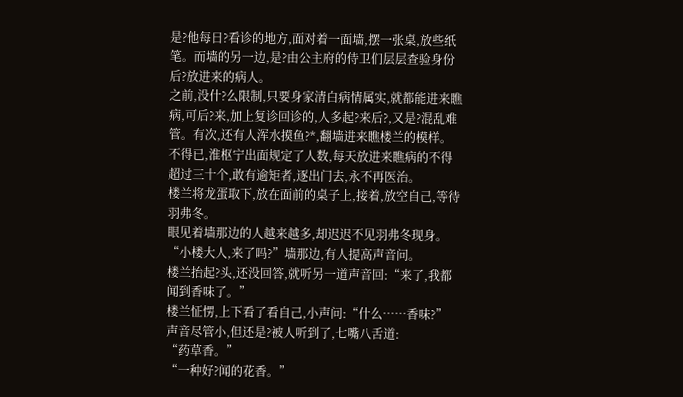是?他每日?看诊的地方,面对着一面墙,摆一张桌,放些纸笔。而墙的另一边,是?由公主府的侍卫们层层查验身份后?放进来的病人。
之前,没什?么限制,只要身家清白病情属实,就都能进来瞧病,可后?来,加上复诊回诊的,人多起?来后?,又是?混乱难管。有次,还有人浑水摸鱼?*,翻墙进来瞧楼兰的模样。
不得已,淮枢宁出面规定了人数,每天放进来瞧病的不得超过三十个,敢有逾矩者,逐出门去,永不再医治。
楼兰将龙蛋取下,放在面前的桌子上,接着,放空自己,等待羽弗冬。
眼见着墙那边的人越来越多,却迟迟不见羽弗冬现身。
“小楼大人,来了吗?”墙那边,有人提高声音问。
楼兰抬起?头,还没回答,就听另一道声音回:“来了,我都闻到香味了。”
楼兰怔愣,上下看了看自己,小声问:“什么……香味?”
声音尽管小,但还是?被人听到了,七嘴八舌道:
“药草香。”
“一种好?闻的花香。”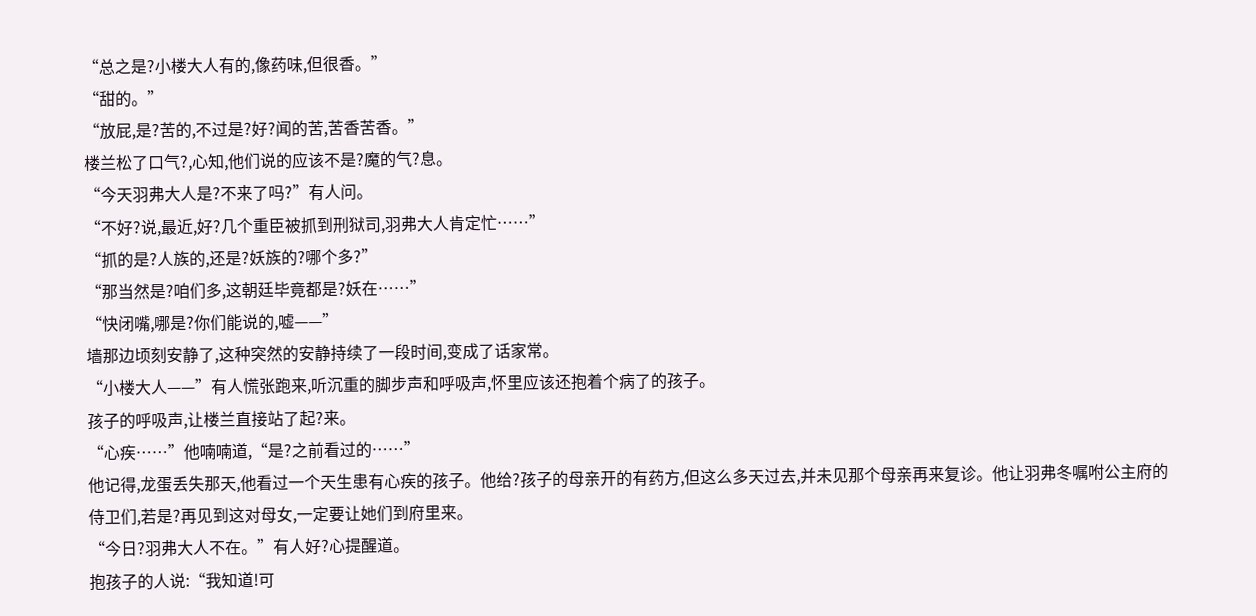“总之是?小楼大人有的,像药味,但很香。”
“甜的。”
“放屁,是?苦的,不过是?好?闻的苦,苦香苦香。”
楼兰松了口气?,心知,他们说的应该不是?魔的气?息。
“今天羽弗大人是?不来了吗?”有人问。
“不好?说,最近,好?几个重臣被抓到刑狱司,羽弗大人肯定忙……”
“抓的是?人族的,还是?妖族的?哪个多?”
“那当然是?咱们多,这朝廷毕竟都是?妖在……”
“快闭嘴,哪是?你们能说的,嘘——”
墙那边顷刻安静了,这种突然的安静持续了一段时间,变成了话家常。
“小楼大人——”有人慌张跑来,听沉重的脚步声和呼吸声,怀里应该还抱着个病了的孩子。
孩子的呼吸声,让楼兰直接站了起?来。
“心疾……”他喃喃道,“是?之前看过的……”
他记得,龙蛋丢失那天,他看过一个天生患有心疾的孩子。他给?孩子的母亲开的有药方,但这么多天过去,并未见那个母亲再来复诊。他让羽弗冬嘱咐公主府的侍卫们,若是?再见到这对母女,一定要让她们到府里来。
“今日?羽弗大人不在。”有人好?心提醒道。
抱孩子的人说:“我知道!可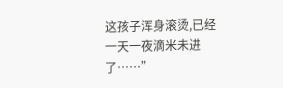这孩子浑身滚烫,已经一天一夜滴米未进了……”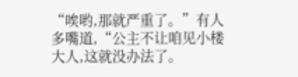“唉哟,那就严重了。”有人多嘴道,“公主不让咱见小楼大人,这就没办法了。